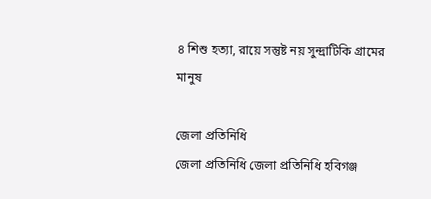৪ শিশু হত্যা, রায়ে সন্তুষ্ট নয় সুন্দ্রাটিকি গ্রামের মানুষ

জেলা প্রতিনিধি
জেলা প্রতিনিধি জেলা প্রতিনিধি হবিগঞ্জ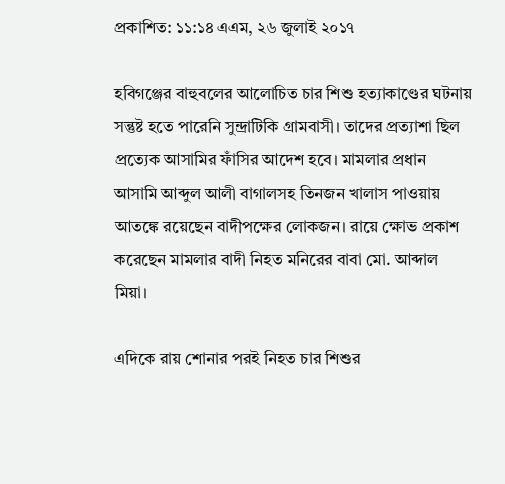প্রকাশিত: ১১:১৪ এএম, ২৬ জুলাই ২০১৭

হবিগঞ্জের বাহুবলের আলোচিত চার শিশু হত্যাকাণ্ডের ঘটনায় সন্তুষ্ট হতে পারেনি সুন্দ্রাটিকি গ্রামবাসী। তাদের প্রত্যাশা ছিল প্রত্যেক আসামির ফাঁসির আদেশ হবে। মামলার প্রধান আসামি আব্দুল আলী বাগালসহ তিনজন খালাস পাওয়ায় আতঙ্কে রয়েছেন বাদীপক্ষের লোকজন। রায়ে ক্ষোভ প্রকাশ করেছেন মামলার বাদী নিহত মনিরের বাবা মো. আব্দাল মিয়া।

এদিকে রায় শোনার পরই নিহত চার শিশুর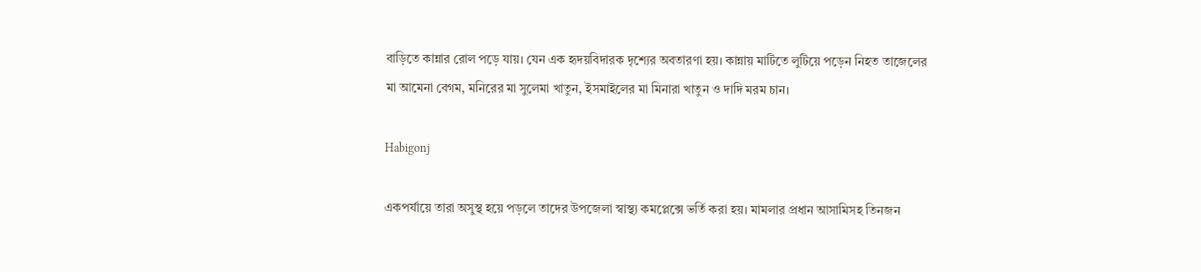বাড়িতে কান্নার রোল পড়ে যায়। যেন এক হৃদয়বিদারক দৃশ্যের অবতারণা হয়। কান্নায় মাটিতে লুটিয়ে পড়েন নিহত তাজেলের মা আমেনা বেগম, মনিরের মা সুলেমা খাতুন, ইসমাইলের মা মিনারা খাতুন ও দাদি মরম চান।

Habigonj

একপর্যায়ে তারা অসুস্থ হয়ে পড়লে তাদের উপজেলা স্বাস্থ্য কমপ্লেক্সে ভর্তি করা হয়। মামলার প্রধান আসামিসহ তিনজন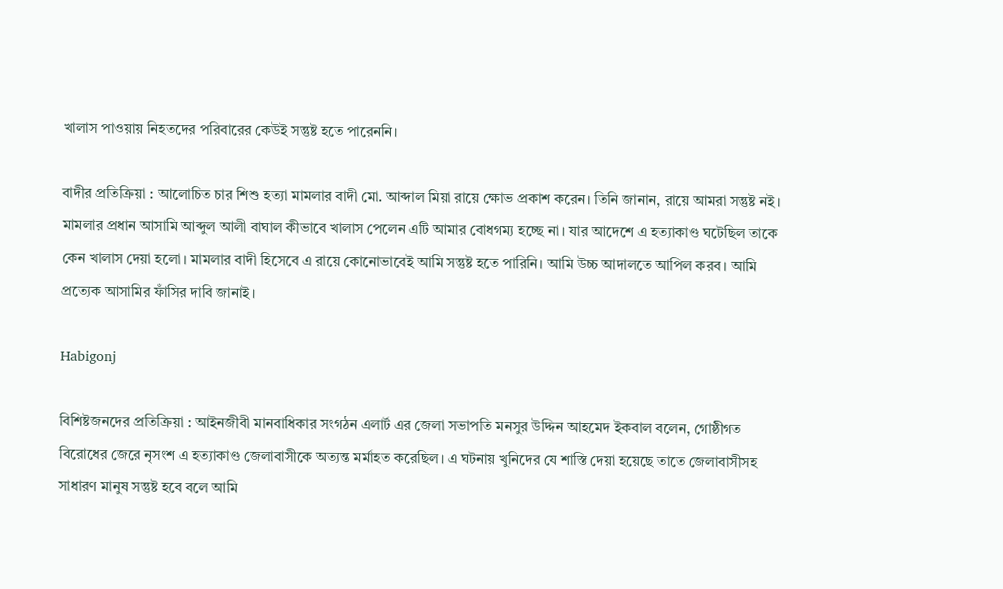খালাস পাওয়ায় নিহতদের পরিবারের কেউই সন্তুষ্ট হতে পারেননি।

বাদীর প্রতিক্রিয়া : আলোচিত চার শিশু হত্যা মামলার বাদী মো. আব্দাল মিয়া রায়ে ক্ষোভ প্রকাশ করেন। তিনি জানান, রায়ে আমরা সন্তুষ্ট নই। মামলার প্রধান আসামি আব্দুল আলী বাঘাল কীভাবে খালাস পেলেন এটি আমার বোধগম্য হচ্ছে না। যার আদেশে এ হত্যাকাণ্ড ঘটেছিল তাকে কেন খালাস দেয়া হলো। মামলার বাদী হিসেবে এ রায়ে কোনোভাবেই আমি সন্তুষ্ট হতে পারিনি। আমি উচ্চ আদালতে আপিল করব। আমি প্রত্যেক আসামির ফাঁসির দাবি জানাই।

Habigonj

বিশিষ্টজনদের প্রতিক্রিয়া : আইনজীবী মানবাধিকার সংগঠন এলার্ট এর জেলা সভাপতি মনসুর উদ্দিন আহমেদ ইকবাল বলেন, গোষ্ঠীগত বিরোধের জেরে নৃসংশ এ হত্যাকাণ্ড জেলাবাসীকে অত্যন্ত মর্মাহত করেছিল। এ ঘটনায় খুনিদের যে শাস্তি দেয়া হয়েছে তাতে জেলাবাসীসহ সাধারণ মানুষ সন্তুষ্ট হবে বলে আমি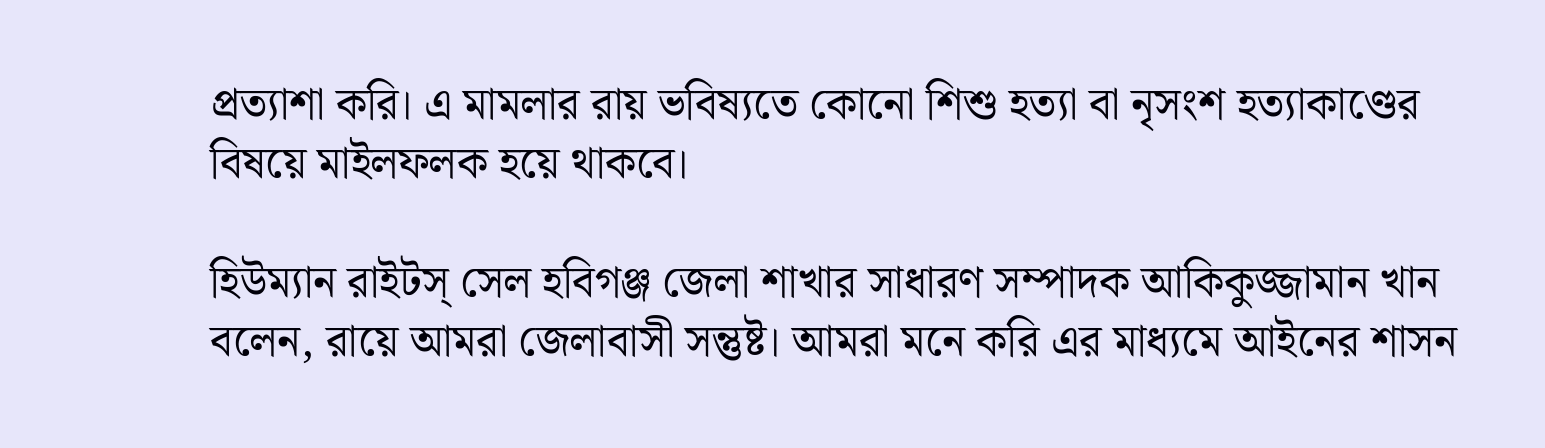প্রত্যাশা করি। এ মামলার রায় ভবিষ্যতে কোনো শিশু হত্যা বা নৃসংশ হত্যাকাণ্ডের বিষয়ে মাইলফলক হয়ে থাকবে।

হিউম্যান রাইটস্ সেল হবিগঞ্জ জেলা শাখার সাধারণ সম্পাদক আকিকুজ্জামান খান বলেন, রায়ে আমরা জেলাবাসী সন্তুষ্ট। আমরা মনে করি এর মাধ্যমে আইনের শাসন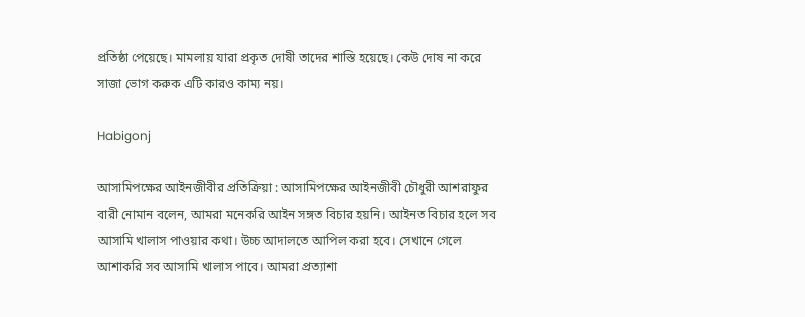প্রতিষ্ঠা পেয়েছে। মামলায় যারা প্রকৃত দোষী তাদের শাস্তি হয়েছে। কেউ দোষ না করে সাজা ভোগ করুক এটি কারও কাম্য নয়।

Habigonj

আসামিপক্ষের আইনজীবীর প্রতিক্রিয়া : আসামিপক্ষের আইনজীবী চৌধুরী আশরাফুর বারী নোমান বলেন, আমরা মনেকরি আইন সঙ্গত বিচার হয়নি। আইনত বিচার হলে সব আসামি খালাস পাওয়ার কথা। উচ্চ আদালতে আপিল করা হবে। সেখানে গেলে আশাকরি সব আসামি খালাস পাবে। আমরা প্রত্যাশা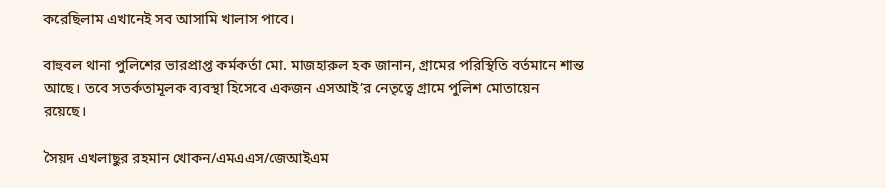করেছিলাম এখানেই সব আসামি খালাস পাবে।

বাহুবল থানা পুলিশের ভারপ্রাপ্ত কর্মকর্তা মো. মাজহারুল হক জানান, গ্রামের পরিস্থিতি বর্তমানে শান্ত আছে। তবে সতর্কতামূলক ব্যবস্থা হিসেবে একজন এসআই’র নেতৃত্বে গ্রামে পুলিশ মোতায়েন রয়েছে।

সৈয়দ এখলাছুর রহমান খোকন/এমএএস/জেআইএম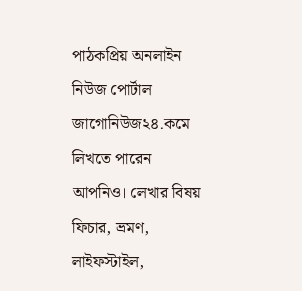পাঠকপ্রিয় অনলাইন নিউজ পোর্টাল জাগোনিউজ২৪.কমে লিখতে পারেন আপনিও। লেখার বিষয় ফিচার, ভ্রমণ, লাইফস্টাইল,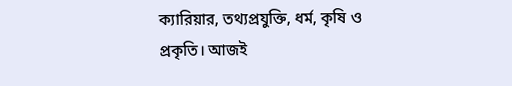ক্যারিয়ার, তথ্যপ্রযুক্তি, ধর্ম, কৃষি ও প্রকৃতি। আজই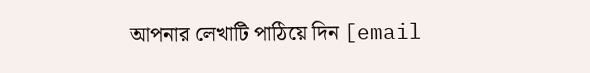আপনার লেখাটি পাঠিয়ে দিন [email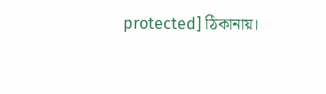protected] ঠিকানায়।